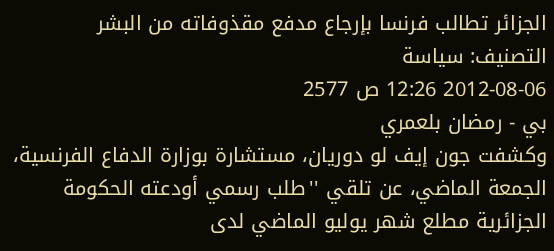الجزائر تطالب فرنسا بإرجاع مدفع مقذوفاته من البشر
التصنيف: سياسة
2012-08-06 12:26 ص 2577
بي - رمضان بلعمري
وكشفت جون إيف لو دوريان، مستشارة بوزارة الدفاع الفرنسية، الجمعة الماضي، عن تلقي ''طلب رسمي أودعته الحكومة الجزائرية مطلع شهر يوليو الماضي لدى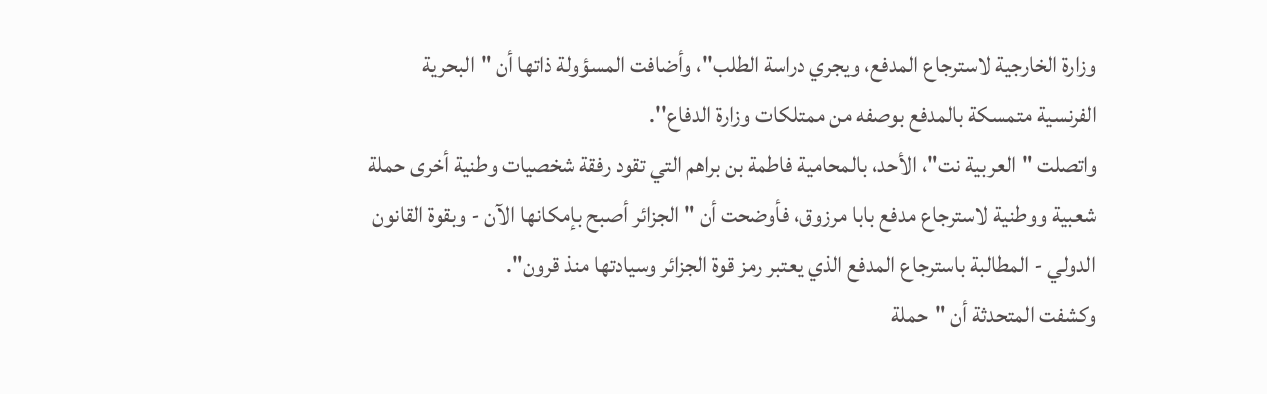وزارة الخارجية لاسترجاع المدفع، ويجري دراسة الطلب''، وأضافت المسؤولة ذاتها أن "البحرية الفرنسية متمسكة بالمدفع بوصفه من ممتلكات وزارة الدفاع''.
واتصلت "العربية نت"، الأحد، بالمحامية فاطمة بن براهم التي تقود رفقة شخصيات وطنية أخرى حملة شعبية ووطنية لاسترجاع مدفع بابا مرزوق، فأوضحت أن "الجزائر أصبح بإمكانها الآن - وبقوة القانون الدولي - المطالبة باسترجاع المدفع الذي يعتبر رمز قوة الجزائر وسيادتها منذ قرون".
وكشفت المتحدثة أن "حملة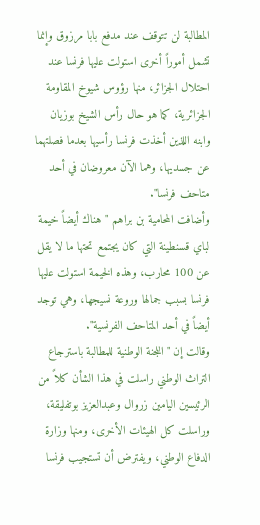المطالبة لن تتوقف عند مدفع بابا مرزوق وإنما تشمل أموراً أخرى استولت عليها فرنسا عند احتلال الجزائر، منها رؤوس شيوخ المقاومة الجزائرية، كما هو حال رأس الشيخ بوزيان وابنه اللذين أخذت فرنسا رأسيها بعدما فصلتهما عن جسديها، وهما الآن معروضان في أحد متاحف فرنسا".
وأضافت المحامية بن براهم "هناك أيضاً خيمة لباي قسنطينة التي كان يجتمع تحتها ما لا يقل عن 100 محارب، وهذه الخيمة استولت عليها فرنسا بسبب جمالها وروعة نسيجها، وهي توجد أيضاً في أحد المتاحف الفرنسية".
وقالت إن "اللجنة الوطنية للمطالبة باسترجاع التراث الوطني راسلت في هذا الشأن كلاً من الرئيسين اليامين زروال وعبدالعزيز بوتفليقة، وراسلت كل الهيئات الأخرى، ومنها وزارة الدفاع الوطني، ويفترض أن تستجيب فرنسا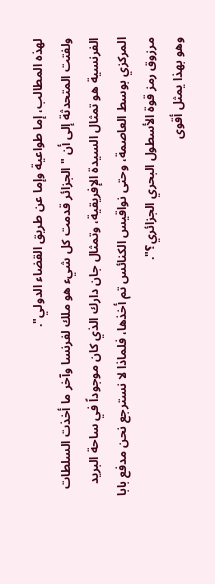لهذه المطالب، إما طواعية وإما عن طريق القضاء الدولي".
ولفتت المتحدثة إلى أن "الجزائر قدمت كل شيء هو ملك لفرنسا وآخر ما أخذت السلطات الفرنسية هو تمثال السيدة الإفريقية، وتمثال جان دارك الذي كان موجوداً في ساحة البريد المركزي بوسط العاصمة، وحتى نواقيس الكنائس تم أخذها، فلماذا لا نسترجع نحن مدفع بابا مرزوق رمز قوة الأسطول البحري الجزائري؟".
وهو بهذا يمثل أقوى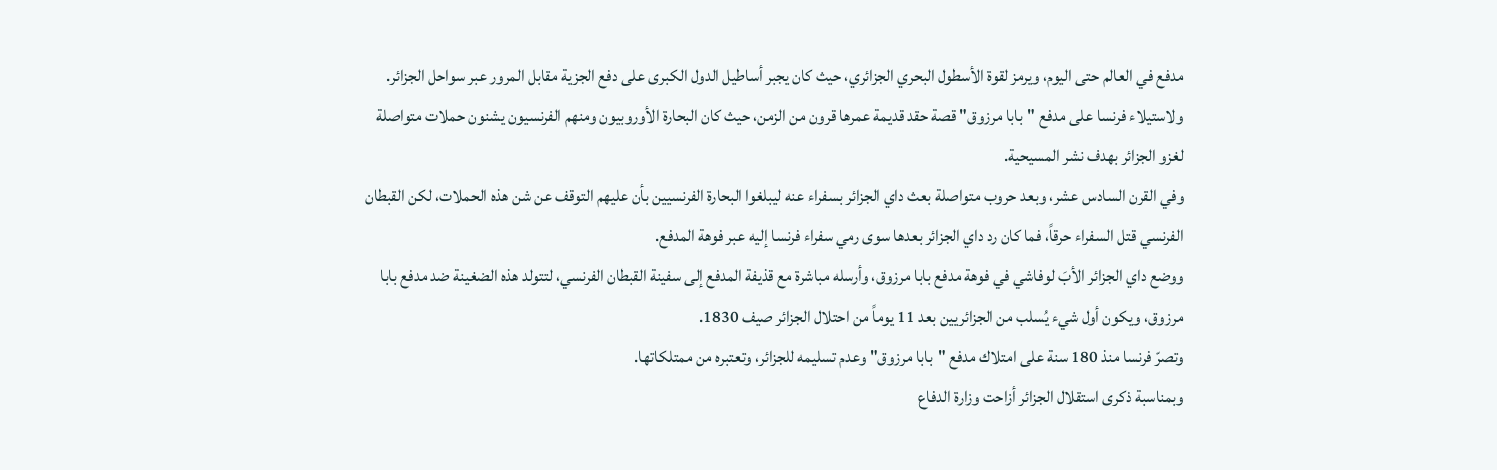مدفع في العالم حتى اليوم، ويرمز لقوة الأسطول البحري الجزائري، حيث كان يجبر أساطيل الدول الكبرى على دفع الجزية مقابل المرور عبر سواحل الجزائر.
ولاستيلاء فرنسا على مدفع "بابا مرزوق" قصة حقد قديمة عمرها قرون من الزمن، حيث كان البحارة الأوروبيون ومنهم الفرنسيون يشنون حملات متواصلة لغزو الجزائر بهدف نشر المسيحية.
وفي القرن السادس عشر، وبعد حروب متواصلة بعث داي الجزائر بسفراء عنه ليبلغوا البحارة الفرنسيين بأن عليهم التوقف عن شن هذه الحملات، لكن القبطان الفرنسي قتل السفراء حرقاً، فما كان رد داي الجزائر بعدها سوى رمي سفراء فرنسا إليه عبر فوهة المدفع.
ووضع داي الجزائر الأبَ لوفاشي في فوهة مدفع بابا مرزوق، وأرسله مباشرة مع قذيفة المدفع إلى سفينة القبطان الفرنسي، لتتولد هذه الضغينة ضد مدفع بابا مرزوق، ويكون أول شيء يُسلب من الجزائريين بعد 11 يوماً من احتلال الجزائر صيف 1830.
وتصرّ فرنسا منذ 180 سنة على امتلاك مدفع "بابا مرزوق" وعدم تسليمه للجزائر، وتعتبره من ممتلكاتها.
وبمناسبة ذكرى استقلال الجزائر أزاحت وزارة الدفاع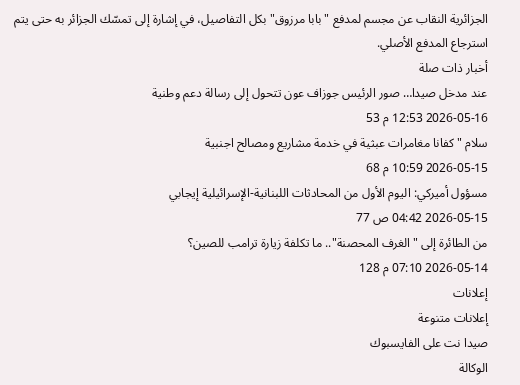الجزائرية النقاب عن مجسم لمدفع "بابا مرزوق" بكل التفاصيل، في إشارة إلى تمسّك الجزائر به حتى يتم استرجاع المدفع الأصلي.
أخبار ذات صلة
عند مدخل صيدا… صور الرئيس جوزاف عون تتحول إلى رسالة دعم وطنية
2026-05-16 12:53 م 53
سلام "كفانا مغامرات عبثية في خدمة مشاريع ومصالح اجنبية
2026-05-15 10:59 م 68
مسؤول أميركي: اليوم الأول من المحادثات اللبنانية-الإسرائيلية إيجابي
2026-05-15 04:42 ص 77
من الطائرة إلى "الغرف المحصنة".. ما تكلفة زيارة ترامب للصين؟
2026-05-14 07:10 م 128
إعلانات
إعلانات متنوعة
صيدا نت على الفايسبوك
الوكالة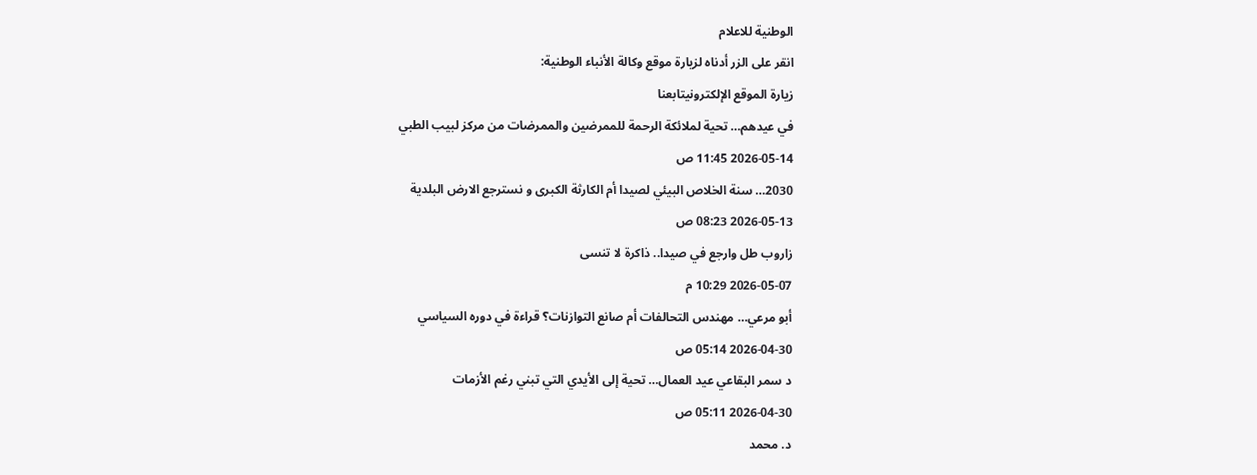الوطنية للاعلام
انقر على الزر أدناه لزيارة موقع وكالة الأنباء الوطنية:
زيارة الموقع الإلكترونيتابعنا
في عيدهم… تحية لملائكة الرحمة للممرضين والممرضات من مركز لبيب الطبي
2026-05-14 11:45 ص
2030… سنة الخلاص البيئي لصيدا أم الكارثة الكبرى و نسترجع الارض البلدية
2026-05-13 08:23 ص
زاروب طل وارجع في صيدا.. ذاكرة لا تنسى
2026-05-07 10:29 م
أبو مرعي… مهندس التحالفات أم صانع التوازنات؟ قراءة في دوره السياسي
2026-04-30 05:14 ص
د سمر البقاعي عيد العمال… تحية إلى الأيدي التي تبني رغم الأزمات
2026-04-30 05:11 ص
د. محمد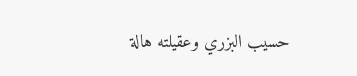حسيب البزري وعقيلته هالة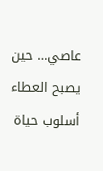عاصي… حين يصبح العطاء أسلوب حياة